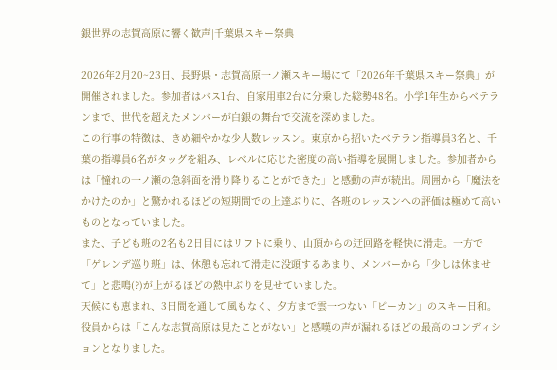銀世界の志賀高原に響く歓声|千葉県スキー祭典

2026年2月20~23日、長野県・志賀高原一ノ瀬スキー場にて「2026年千葉県スキー祭典」が開催されました。参加者はバス1台、自家用車2台に分乗した総勢48名。小学1年生からベテランまで、世代を超えたメンバーが白銀の舞台で交流を深めました。
この行事の特徴は、きめ細やかな少人数レッスン。東京から招いたベテラン指導員3名と、千葉の指導員6名がタッグを組み、レベルに応じた密度の高い指導を展開しました。参加者からは「憧れの一ノ瀬の急斜面を滑り降りることができた」と感動の声が続出。周囲から「魔法をかけたのか」と驚かれるほどの短期間での上達ぶりに、各班のレッスンへの評価は極めて高いものとなっていました。
また、子ども班の2名も2日目にはリフトに乗り、山頂からの迂回路を軽快に滑走。一方で「ゲレンデ巡り班」は、休憩も忘れて滑走に没頭するあまり、メンバーから「少しは休ませて」と悲鳴(?)が上がるほどの熱中ぶりを見せていました。
天候にも恵まれ、3日間を通して風もなく、夕方まで雲一つない「ピーカン」のスキー日和。役員からは「こんな志賀高原は見たことがない」と感嘆の声が漏れるほどの最高のコンディションとなりました。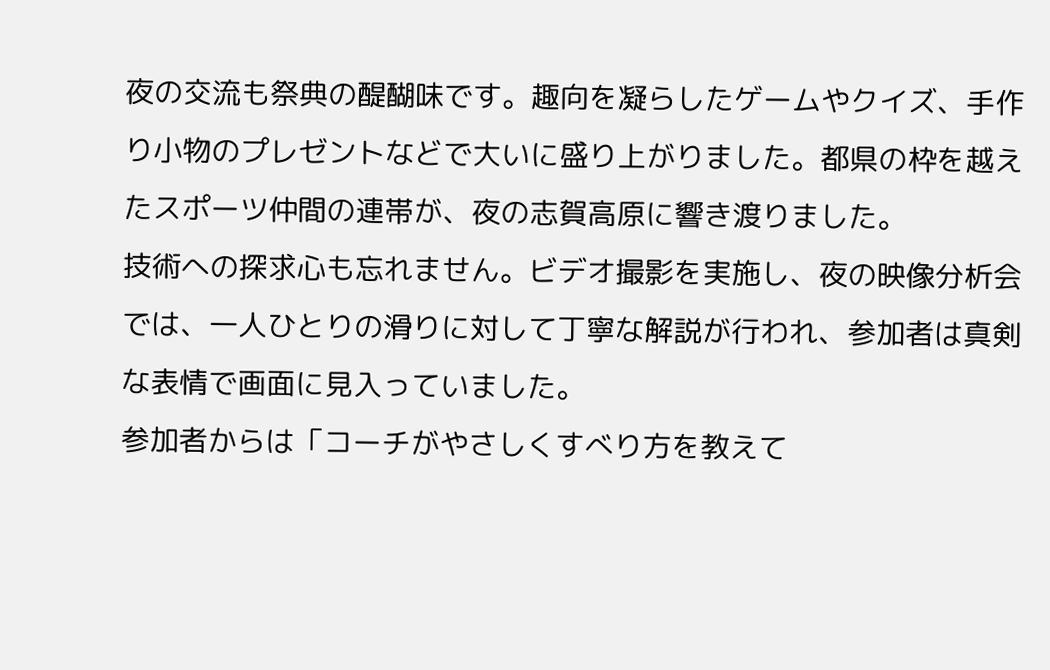夜の交流も祭典の醍醐味です。趣向を凝らしたゲームやクイズ、手作り小物のプレゼントなどで大いに盛り上がりました。都県の枠を越えたスポーツ仲間の連帯が、夜の志賀高原に響き渡りました。
技術への探求心も忘れません。ビデオ撮影を実施し、夜の映像分析会では、一人ひとりの滑りに対して丁寧な解説が行われ、参加者は真剣な表情で画面に見入っていました。
参加者からは「コーチがやさしくすべり方を教えて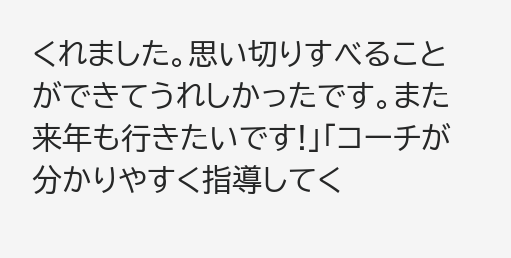くれました。思い切りすべることができてうれしかったです。また来年も行きたいです!」「コーチが分かりやすく指導してく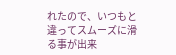れたので、いつもと違ってスムーズに滑る事が出来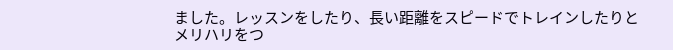ました。レッスンをしたり、長い距離をスピードでトレインしたりとメリハリをつ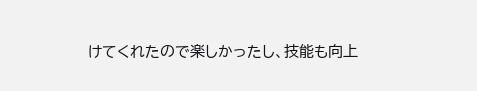けてくれたので楽しかったし、技能も向上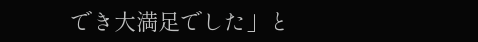でき大満足でした」と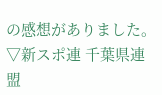の感想がありました。
▽新スポ連 千葉県連盟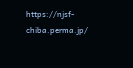https://njsf-chiba.perma.jp/